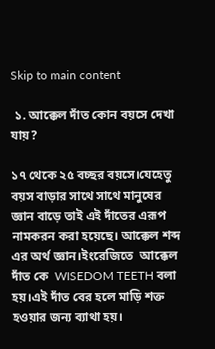Skip to main content

 ১. আক্কেল দাঁত কোন বয়সে দেখা যায়?

১৭ থেকে ২৫ বচ্ছর বয়সে।যেহেতু বয়স বাড়ার সাথে সাথে মানুষের জ্ঞান বাড়ে তাই এই দাঁতের এরূপ নামকরন করা হয়েছে। আক্কেল শব্দ এর অর্থ জ্ঞান।ইংরেজিতে  আক্কেল দাঁত কে  WISEDOM TEETH বলা হয়।এই দাঁত বের হলে মাড়ি শক্ত হওয়ার জন্য ব্যাথা হয়।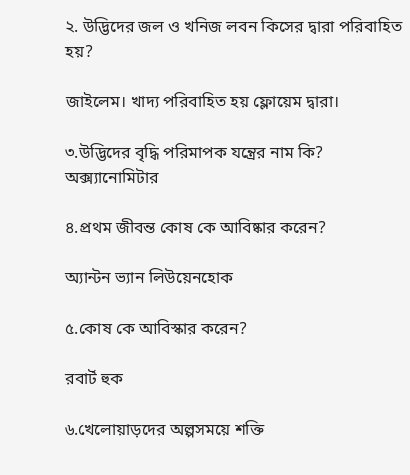২. উদ্ভিদের জল ও খনিজ লবন কিসের দ্বারা পরিবাহিত হয়?

জাইলেম। খাদ্য পরিবাহিত হয় ফ্লোয়েম দ্বারা।

৩.উদ্ভিদের বৃদ্ধি পরিমাপক যন্ত্রের নাম কি? অক্স্যানোমিটার

৪.প্রথম জীবন্ত কোষ কে আবিষ্কার করেন?

অ্যান্টন ভ্যান লিউয়েনহোক

৫.কোষ কে আবিস্কার করেন?

রবার্ট হুক

৬.খেলোয়াড়দের অল্পসময়ে শক্তি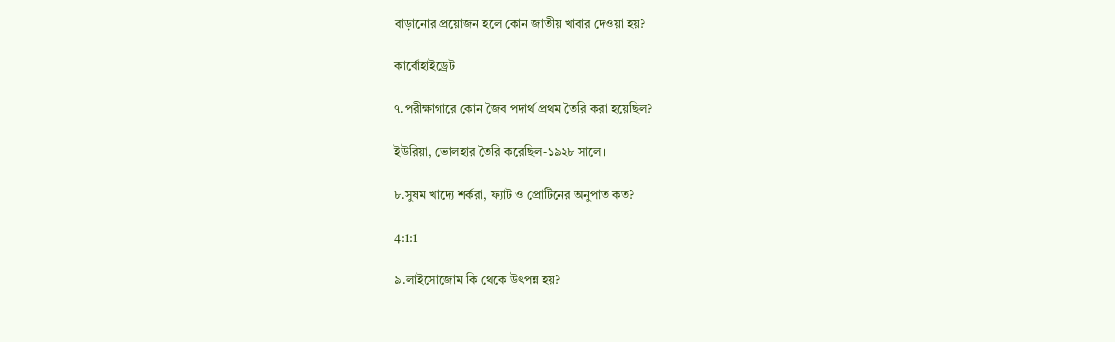বাড়ানোর প্রয়োজন হলে কোন জাতীয় খাবার দেওয়া হয়?

কার্বোহাইড্রেট

৭.পরীক্ষাগারে কোন জৈব পদার্থ প্রথম তৈরি করা হয়েছিল?

ইউরিয়া, ভোলহার তৈরি করেছিল-১৯২৮ সালে।

৮.সুষম খাদ্যে শর্করা, ফ্যাট ও প্রোটিনের অনুপাত কত?

4:1:1

৯.লাইসোজোম কি থেকে উৎপন্ন হয়?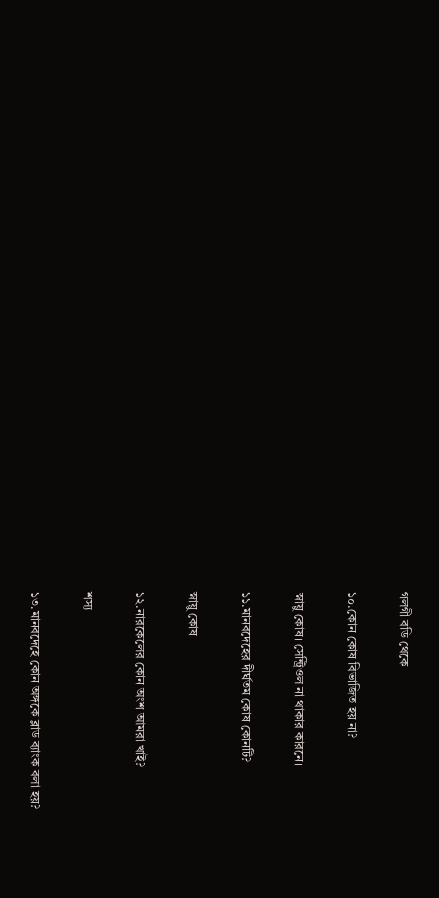গলগী বডি থেকে

১০.কোন কোষ বিভাজিত হয় না?

স্নায়ু কোষ। সেন্ট্রিওল না থাকার কারনে।

১১.মানবদেহের দীর্ঘতম কোষ কোনটি?

স্নায়ু কোষ

১২.নারকেলের কোন অংশ আমরা খাই?

শস্য

১৩.মানবদেহে কোন অঙ্গকে ব্লাড ব্যাংক বলা হয়?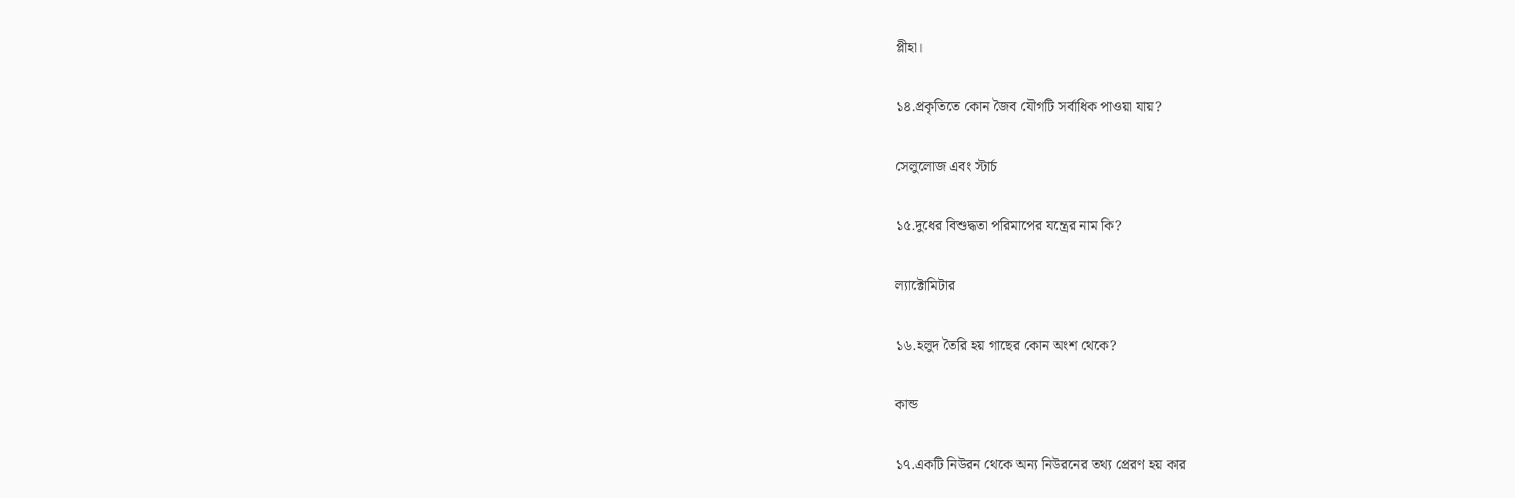প্লীহা।

১৪.প্রকৃতিতে কোন জৈব যৌগটি সর্বাধিক পাওয়া যায়?

সেলুলোজ এবং স্টার্চ

১৫.দুধের বিশুদ্ধতা পরিমাপের যন্ত্রের নাম কি?

ল্যাক্টোমিটার

১৬.হলুদ তৈরি হয় গাছের কোন অংশ থেকে?

কান্ড

১৭.একটি নিউরন থেকে অন্য নিউরনের তথ্য প্রেরণ হয় কার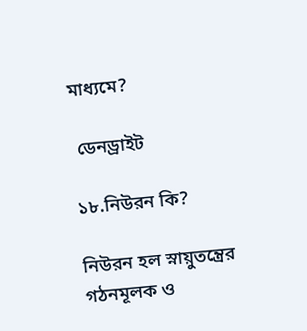মাধ্যমে?

 ডেনড্রাইট

১৮.নিউরন কি?

নিউরন হল স্নায়ুতন্ত্রের গঠনমূলক ও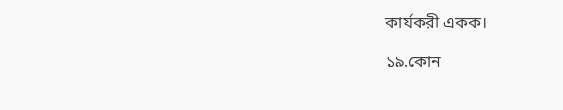কার্যকরী একক।

১৯.কোন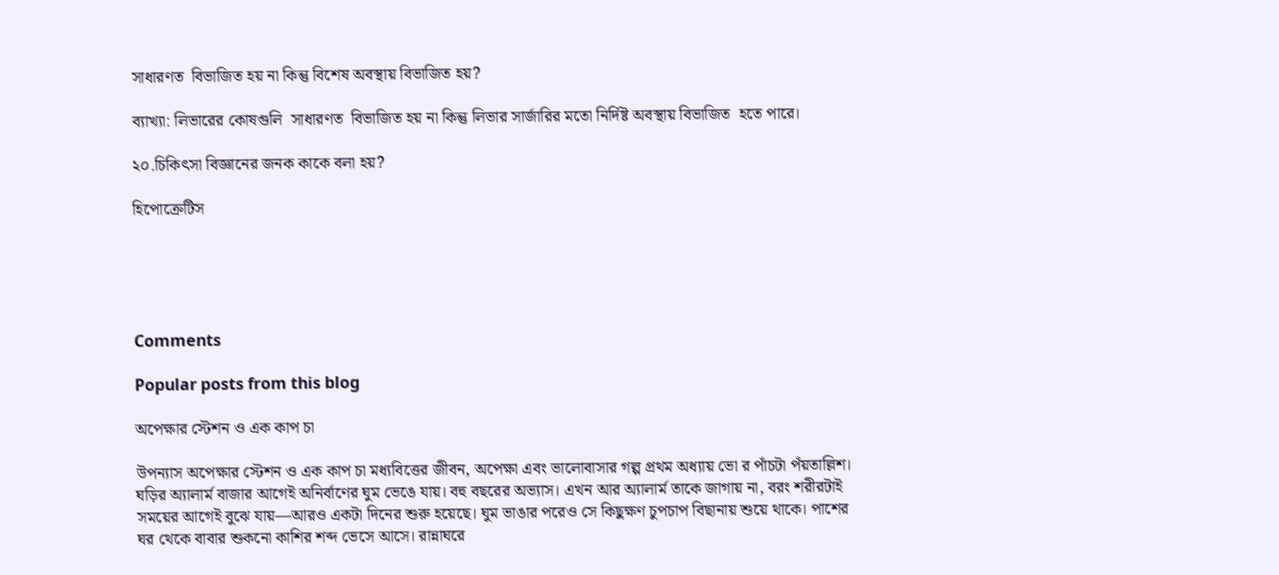সাধারণত  বিভাজিত হয় না কিন্তু বিশেষ অবস্থায় বিভাজিত হয়?

ব্যাখ্যা: লিভারের কোষগুলি  সাধারণত  বিভাজিত হয় না কিন্তু লিভার সার্জারির মতো নির্দিষ্ট অবস্থায় বিভাজিত  হতে পারে।

২০.চিকিৎসা বিজ্ঞানের জনক কাকে বলা হয়?

হিপোক্রেটিস





Comments

Popular posts from this blog

অপেক্ষার স্টেশন ও এক কাপ চা

উপন্যাস অপেক্ষার স্টেশন ও এক কাপ চা মধ্যবিত্তের জীবন, অপেক্ষা এবং ভালোবাসার গল্প প্রথম অধ্যায় ভো র পাঁচটা পঁয়তাল্লিশ। ঘড়ির অ্যালার্ম বাজার আগেই অনির্বাণের ঘুম ভেঙে যায়। বহু বছরের অভ্যাস। এখন আর অ্যালার্ম তাকে জাগায় না, বরং শরীরটাই সময়ের আগেই বুঝে যায়—আরও একটা দিনের শুরু হয়েছে। ঘুম ভাঙার পরেও সে কিছুক্ষণ চুপচাপ বিছানায় শুয়ে থাকে। পাশের ঘর থেকে বাবার শুকনো কাশির শব্দ ভেসে আসে। রান্নাঘরে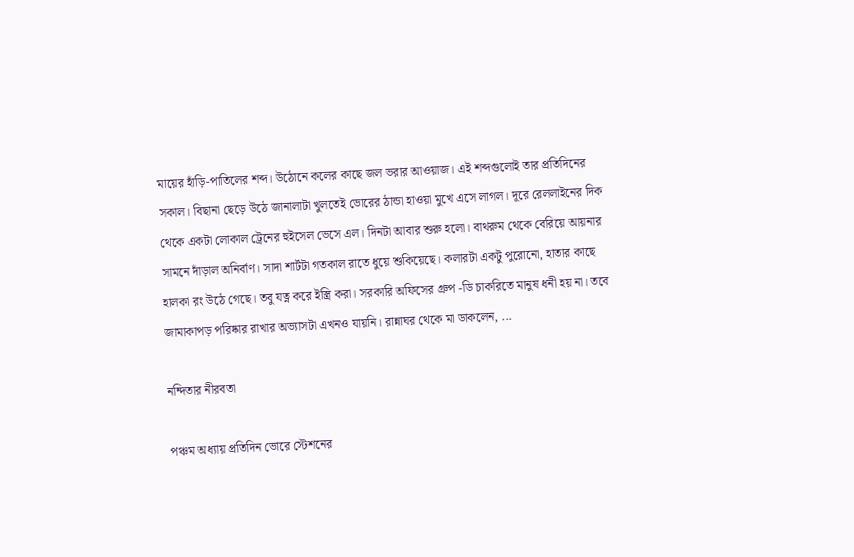মায়ের হাঁড়ি-পাতিলের শব্দ। উঠোনে কলের কাছে জল ভরার আওয়াজ। এই শব্দগুলোই তার প্রতিদিনের সকাল। বিছানা ছেড়ে উঠে জানালাটা খুলতেই ভোরের ঠান্ডা হাওয়া মুখে এসে লাগল। দূরে রেললাইনের দিক থেকে একটা লোকাল ট্রেনের হুইসেল ভেসে এল। দিনটা আবার শুরু হলো। বাথরুম থেকে বেরিয়ে আয়নার সামনে দাঁড়াল অনির্বাণ। সাদা শার্টটা গতকাল রাতে ধুয়ে শুকিয়েছে। কলারটা একটু পুরোনো, হাতার কাছে হালকা রং উঠে গেছে। তবু যত্ন করে ইস্ত্রি করা। সরকারি অফিসের গ্রুপ -ডি চাকরিতে মানুষ ধনী হয় না। তবে জামাকাপড় পরিষ্কার রাখার অভ্যাসটা এখনও যায়নি। রান্নাঘর থেকে মা ডাকলেন, ...

নন্দিতার নীরবতা

পঞ্চম অধ্যায় প্রতিদিন ভোরে স্টেশনের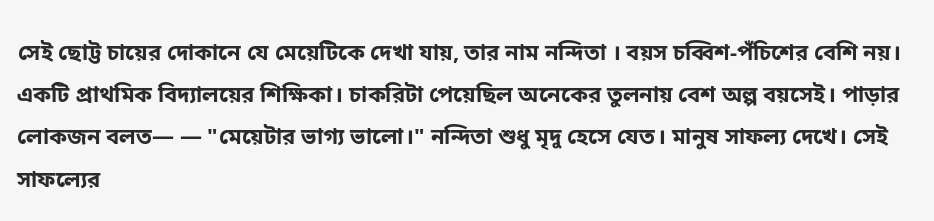সেই ছোট্ট চায়ের দোকানে যে মেয়েটিকে দেখা যায়, তার নাম নন্দিতা । বয়স চব্বিশ-পঁচিশের বেশি নয়। একটি প্রাথমিক বিদ্যালয়ের শিক্ষিকা। চাকরিটা পেয়েছিল অনেকের তুলনায় বেশ অল্প বয়সেই। পাড়ার লোকজন বলত— — "মেয়েটার ভাগ্য ভালো।" নন্দিতা শুধু মৃদু হেসে যেত। মানুষ সাফল্য দেখে। সেই সাফল্যের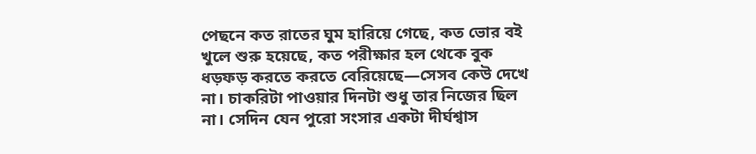পেছনে কত রাতের ঘুম হারিয়ে গেছে, কত ভোর বই খুলে শুরু হয়েছে, কত পরীক্ষার হল থেকে বুক ধড়ফড় করতে করতে বেরিয়েছে—সেসব কেউ দেখে না। চাকরিটা পাওয়ার দিনটা শুধু তার নিজের ছিল না। সেদিন যেন পুরো সংসার একটা দীর্ঘশ্বাস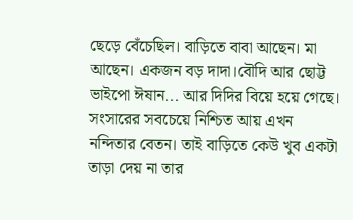ছেড়ে বেঁচেছিল। বাড়িতে বাবা আছেন। মা আছেন। একজন বড় দাদা।বৌদি আর ছোট্ট ভাইপো ঈষান... আর দিদির বিয়ে হয়ে গেছে। সংসারের সবচেয়ে নিশ্চিত আয় এখন নন্দিতার বেতন। তাই বাড়িতে কেউ খুব একটা তাড়া দেয় না তার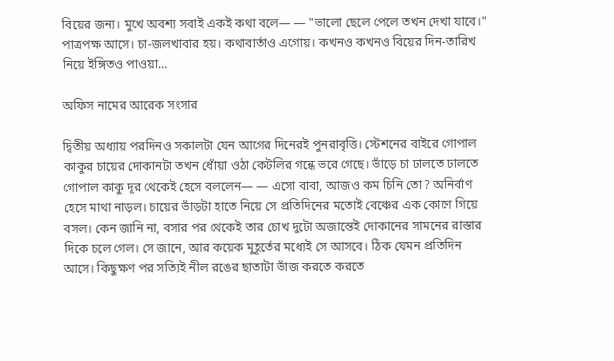বিয়ের জন্য। মুখে অবশ্য সবাই একই কথা বলে— — "ভালো ছেলে পেলে তখন দেখা যাবে।" পাত্রপক্ষ আসে। চা-জলখাবার হয়। কথাবার্তাও এগোয়। কখনও কখনও বিয়ের দিন-তারিখ নিয়ে ইঙ্গিতও পাওয়া...

অফিস নামের আরেক সংসার

দ্বিতীয় অধ্যায় পরদিনও সকালটা যেন আগের দিনেরই পুনরাবৃত্তি। স্টেশনের বাইরে গোপাল কাকুর চায়ের দোকানটা তখন ধোঁয়া ওঠা কেটলির গন্ধে ভরে গেছে। ভাঁড়ে চা ঢালতে ঢালতে গোপাল কাকু দূর থেকেই হেসে বললেন— — এসো বাবা, আজও কম চিনি তো? অনির্বাণ হেসে মাথা নাড়ল। চায়ের ভাঁড়টা হাতে নিয়ে সে প্রতিদিনের মতোই বেঞ্চের এক কোণে গিয়ে বসল। কেন জানি না, বসার পর থেকেই তার চোখ দুটো অজান্তেই দোকানের সামনের রাস্তার দিকে চলে গেল। সে জানে, আর কয়েক মুহূর্তের মধ্যেই সে আসবে। ঠিক যেমন প্রতিদিন আসে। কিছুক্ষণ পর সত্যিই নীল রঙের ছাতাটা ভাঁজ করতে করতে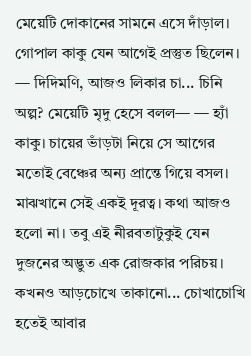মেয়েটি দোকানের সামনে এসে দাঁড়াল। গোপাল কাকু যেন আগেই প্রস্তুত ছিলেন। — দিদিমণি, আজও লিকার চা... চিনি অল্প? মেয়েটি মৃদু হেসে বলল— — হ্যাঁ কাকু। চায়ের ভাঁড়টা নিয়ে সে আগের মতোই বেঞ্চের অন্য প্রান্তে গিয়ে বসল। মাঝখানে সেই একই দূরত্ব। কথা আজও হলো না। তবু এই নীরবতাটুকুই যেন দুজনের অদ্ভুত এক রোজকার পরিচয়। কখনও আড়চোখে তাকানো... চোখাচোখি হতেই আবার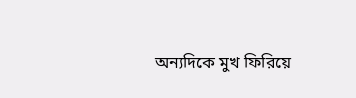অন্যদিকে মুখ ফিরিয়ে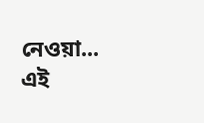নেওয়া... এই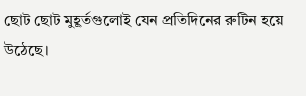ছোট ছোট মুহূর্তগুলোই যেন প্রতিদিনের রুটিন হয়ে উঠেছে।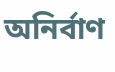অনির্বাণ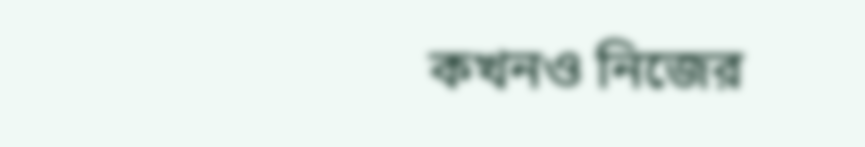কখনও নিজের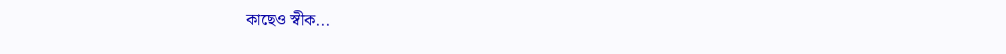কাছেও স্বীক...